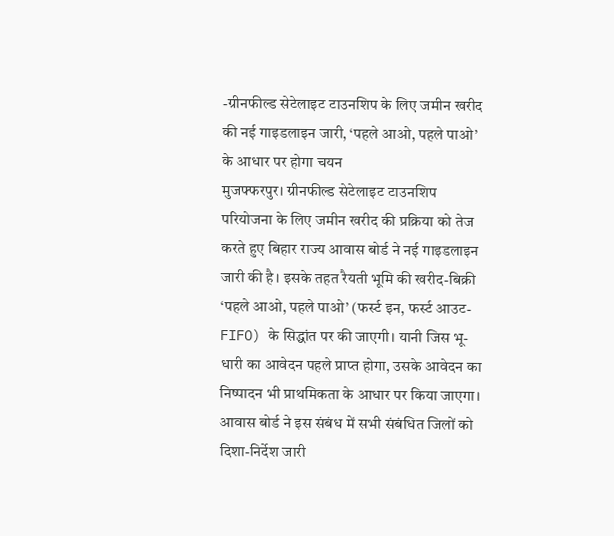-ग्रीनफील्ड सेटेलाइट टाउनशिप के लिए जमीन खरीद की नई गाइडलाइन जारी, ‘पहले आओ, पहले पाओ’ के आधार पर होगा चयन
मुजफ्फरपुर। ग्रीनफील्ड सेटेलाइट टाउनशिप परियोजना के लिए जमीन खरीद की प्रक्रिया को तेज करते हुए बिहार राज्य आवास बोर्ड ने नई गाइडलाइन जारी की है। इसके तहत रैयती भूमि की खरीद-बिक्री ‘पहले आओ, पहले पाओ’ (फर्स्ट इन, फर्स्ट आउट- FIFO) के सिद्धांत पर की जाएगी। यानी जिस भू-धारी का आवेदन पहले प्राप्त होगा, उसके आवेदन का निष्पादन भी प्राथमिकता के आधार पर किया जाएगा।
आवास बोर्ड ने इस संबंध में सभी संबंधित जिलों को दिशा-निर्देश जारी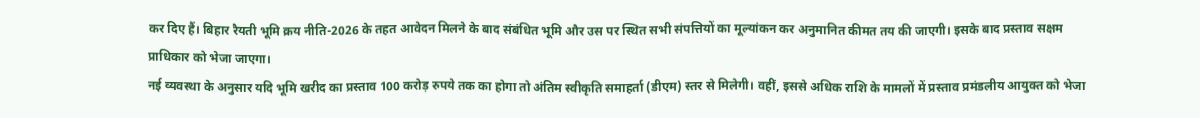कर दिए हैं। बिहार रैयती भूमि क्रय नीति-2026 के तहत आवेदन मिलने के बाद संबंधित भूमि और उस पर स्थित सभी संपत्तियों का मूल्यांकन कर अनुमानित कीमत तय की जाएगी। इसके बाद प्रस्ताव सक्षम प्राधिकार को भेजा जाएगा।
नई व्यवस्था के अनुसार यदि भूमि खरीद का प्रस्ताव 100 करोड़ रुपये तक का होगा तो अंतिम स्वीकृति समाहर्ता (डीएम) स्तर से मिलेगी। वहीं, इससे अधिक राशि के मामलों में प्रस्ताव प्रमंडलीय आयुक्त को भेजा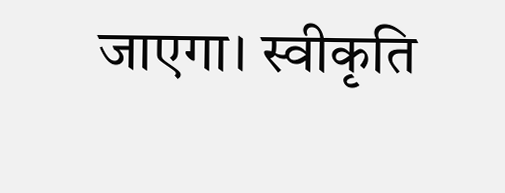जाएगा। स्वीकृति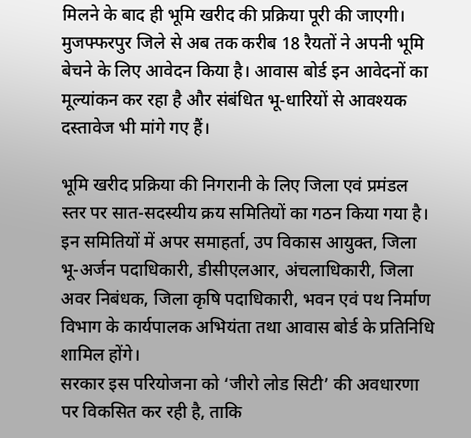मिलने के बाद ही भूमि खरीद की प्रक्रिया पूरी की जाएगी।
मुजफ्फरपुर जिले से अब तक करीब 18 रैयतों ने अपनी भूमि बेचने के लिए आवेदन किया है। आवास बोर्ड इन आवेदनों का मूल्यांकन कर रहा है और संबंधित भू-धारियों से आवश्यक दस्तावेज भी मांगे गए हैं।

भूमि खरीद प्रक्रिया की निगरानी के लिए जिला एवं प्रमंडल स्तर पर सात-सदस्यीय क्रय समितियों का गठन किया गया है। इन समितियों में अपर समाहर्ता, उप विकास आयुक्त, जिला भू-अर्जन पदाधिकारी, डीसीएलआर, अंचलाधिकारी, जिला अवर निबंधक, जिला कृषि पदाधिकारी, भवन एवं पथ निर्माण विभाग के कार्यपालक अभियंता तथा आवास बोर्ड के प्रतिनिधि शामिल होंगे।
सरकार इस परियोजना को ‘जीरो लोड सिटी’ की अवधारणा पर विकसित कर रही है, ताकि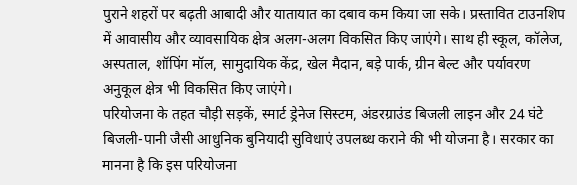पुराने शहरों पर बढ़ती आबादी और यातायात का दबाव कम किया जा सके। प्रस्तावित टाउनशिप में आवासीय और व्यावसायिक क्षेत्र अलग-अलग विकसित किए जाएंगे। साथ ही स्कूल, कॉलेज, अस्पताल, शॉपिंग मॉल, सामुदायिक केंद्र, खेल मैदान, बड़े पार्क, ग्रीन बेल्ट और पर्यावरण अनुकूल क्षेत्र भी विकसित किए जाएंगे।
परियोजना के तहत चौड़ी सड़कें, स्मार्ट ड्रेनेज सिस्टम, अंडरग्राउंड बिजली लाइन और 24 घंटे बिजली-पानी जैसी आधुनिक बुनियादी सुविधाएं उपलब्ध कराने की भी योजना है। सरकार का मानना है कि इस परियोजना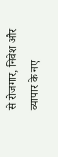से रोजगार, निवेश और व्यापार के नए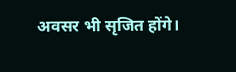अवसर भी सृजित होंगे।